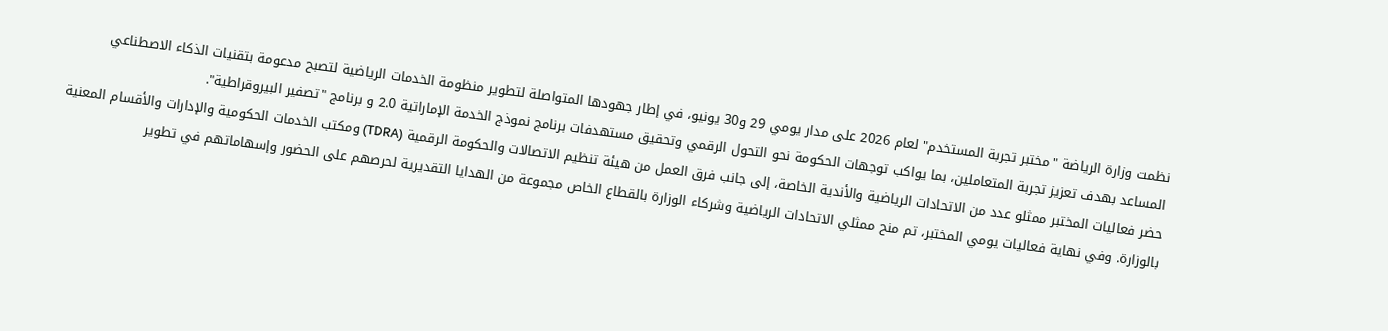نظمت وزارة الرياضة "مختبر تجربة المستخدم" لعام 2026 على مدار يومي 29 و30 يونيو، في إطار جهودها المتواصلة لتطوير منظومة الخدمات الرياضية لتصبح مدعومة بتقنيات الذكاء الاصطناعي المساعد بهدف تعزيز تجربة المتعاملين، بما يواكب توجهات الحكومة نحو التحول الرقمي وتحقيق مستهدفات برنامج نموذج الخدمة الإماراتية 2.0 و برنامج "تصفير البيروقراطية".
حضر فعاليات المختبر ممثلو عدد من الاتحادات الرياضية والأندية الخاصة، إلى جانب فرق العمل من هيئة تنظيم الاتصالات والحكومة الرقمية (TDRA) ومكتب الخدمات الحكومية والإدارات والأقسام المعنية بالوزارة. وفي نهاية فعاليات يومي المختبر، تم منح ممثلي الاتحادات الرياضية وشركاء الوزارة بالقطاع الخاص مجموعة من الهدايا التقديرية لحرصهم على الحضور وإسهاماتهم في تطوير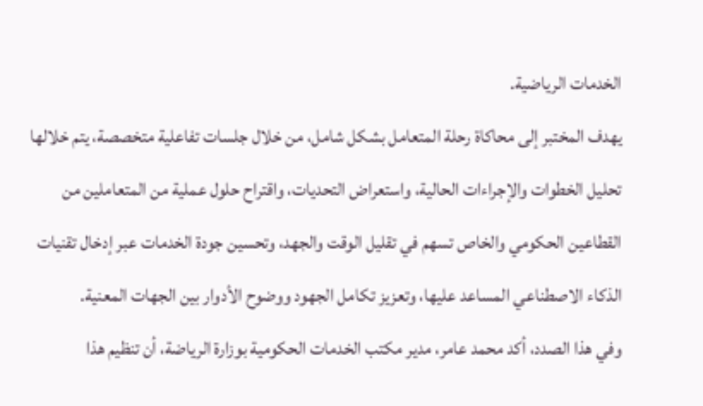الخدمات الرياضية.
يهدف المختبر إلى محاكاة رحلة المتعامل بشكل شامل، من خلال جلسات تفاعلية متخصصة، يتم خلالها تحليل الخطوات والإجراءات الحالية، واستعراض التحديات، واقتراح حلول عملية من المتعاملين من القطاعين الحكومي والخاص تسهم في تقليل الوقت والجهد، وتحسين جودة الخدمات عبر إدخال تقنيات الذكاء الاصطناعي المساعد عليها، وتعزيز تكامل الجهود ووضوح الأدوار بين الجهات المعنية.
وفي هذا الصدد، أكد محمد عامر، مدير مكتب الخدمات الحكومية بوزارة الرياضة، أن تنظيم هذا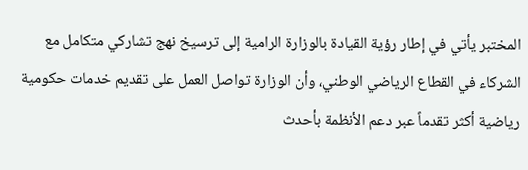المختبر يأتي في إطار رؤية القيادة بالوزارة الرامية إلى ترسيخ نهج تشاركي متكامل مع الشركاء في القطاع الرياضي الوطني، وأن الوزارة تواصل العمل على تقديم خدمات حكومية رياضية أكثر تقدماً عبر دعم الأنظمة بأحدث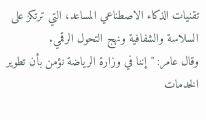تقنيات الذكاء الاصطناعي المساعد، التي ترتكز على السلاسة والشفافية ونهج التحول الرقمي.
وقال عامر: "إننا في وزارة الرياضة نؤمن بأن تطوير الخدمات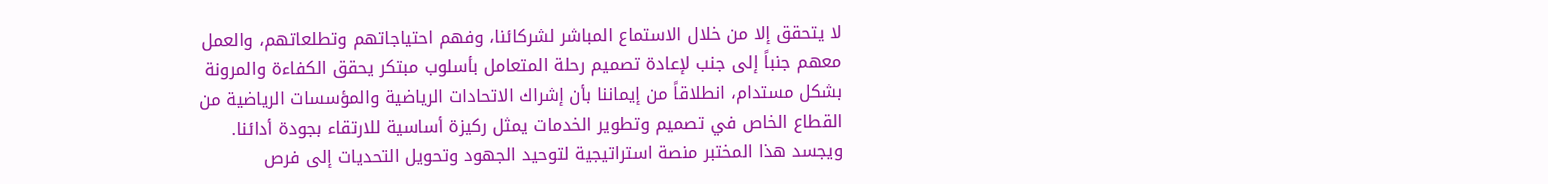لا يتحقق إلا من خلال الاستماع المباشر لشركائنا، وفهم احتياجاتهم وتطلعاتهم، والعمل معهم جنباً إلى جنب لإعادة تصميم رحلة المتعامل بأسلوب مبتكر يحقق الكفاءة والمرونة بشكل مستدام، انطلاقاً من إيماننا بأن إشراك الاتحادات الرياضية والمؤسسات الرياضية من القطاع الخاص في تصميم وتطوير الخدمات يمثل ركيزة أساسية للارتقاء بجودة أدائنا. ويجسد هذا المختبر منصة استراتيجية لتوحيد الجهود وتحويل التحديات إلى فرص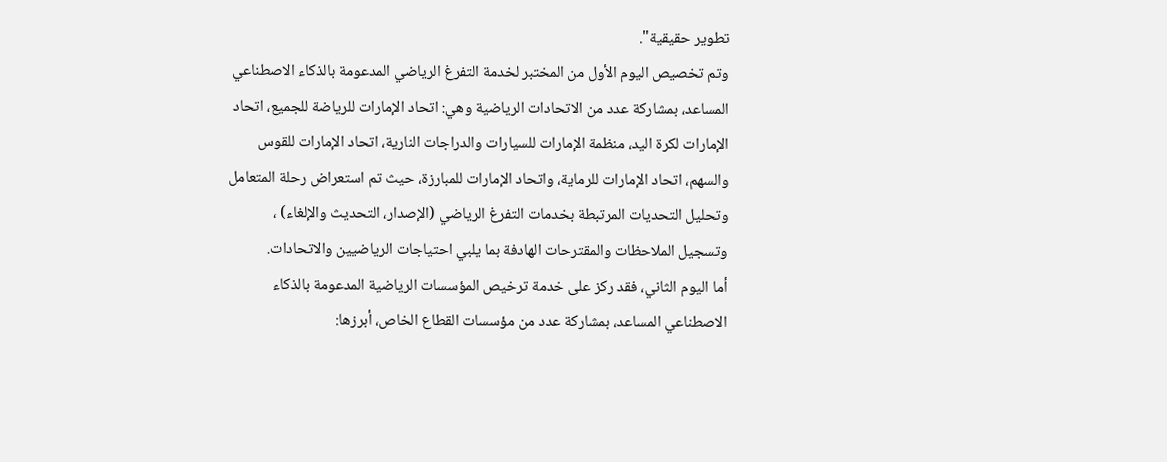تطوير حقيقية".
وتم تخصيص اليوم الأول من المختبر لخدمة التفرغ الرياضي المدعومة بالذكاء الاصطناعي المساعد، بمشاركة عدد من الاتحادات الرياضية وهي: اتحاد الإمارات للرياضة للجميع، اتحاد الإمارات لكرة اليد، منظمة الإمارات للسيارات والدراجات النارية، اتحاد الإمارات للقوس والسهم، اتحاد الإمارات للرماية، واتحاد الإمارات للمبارزة، حيث تم استعراض رحلة المتعامل وتحليل التحديات المرتبطة بخدمات التفرغ الرياضي (الإصدار، التحديث والإلغاء) ، وتسجيل الملاحظات والمقترحات الهادفة بما يلبي احتياجات الرياضيين والاتحادات.
أما اليوم الثاني، فقد ركز على خدمة ترخيص المؤسسات الرياضية المدعومة بالذكاء الاصطناعي المساعد، بمشاركة عدد من مؤسسات القطاع الخاص، أبرزها: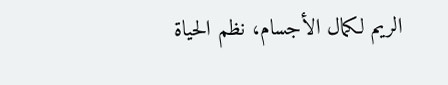الريم لكمال الأجسام، نظم الحياة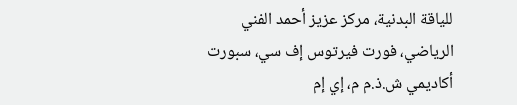للياقة البدنية، مركز عزيز أحمد الفني الرياضي، فورت فيرتوس إف سي، سبورت أكاديمي ش.ذ.م م، إي إم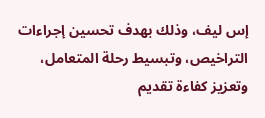إس ليف، وذلك بهدف تحسين إجراءات التراخيص، وتبسيط رحلة المتعامل، وتعزيز كفاءة تقديم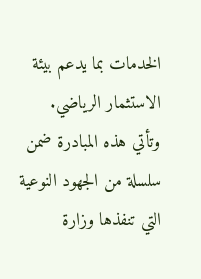الخدمات بما يدعم بيئة الاستثمار الرياضي.
وتأتي هذه المبادرة ضمن سلسلة من الجهود النوعية التي تنفذها وزارة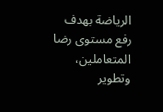الرياضة بهدف رفع مستوى رضا المتعاملين، وتطوير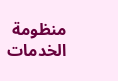منظومة الخدمات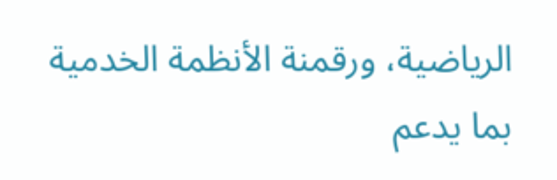الرياضية، ورقمنة الأنظمة الخدمية بما يدعم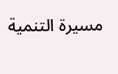مسيرة التنمية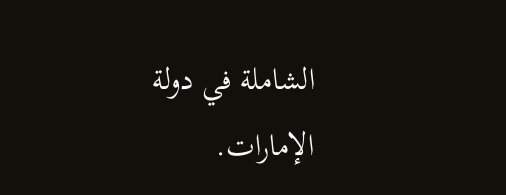الشاملة في دولة الإمارات.